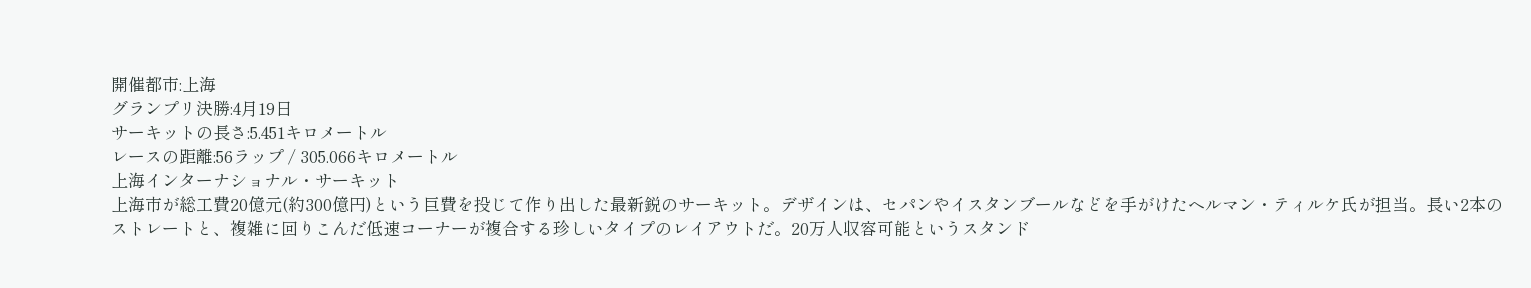開催都市:上海
グランプリ決勝:4月19日
サーキットの長さ:5.451キロメートル
レースの距離:56ラップ / 305.066キロメートル
上海インターナショナル・サーキット
上海市が総工費20億元(約300億円)という巨費を投じて作り出した最新鋭のサーキット。デザインは、セパンやイスタンブールなどを手がけたヘルマン・ティルケ氏が担当。長い2本のストレートと、複雑に回りこんだ低速コーナーが複合する珍しいタイプのレイアウトだ。20万人収容可能というスタンド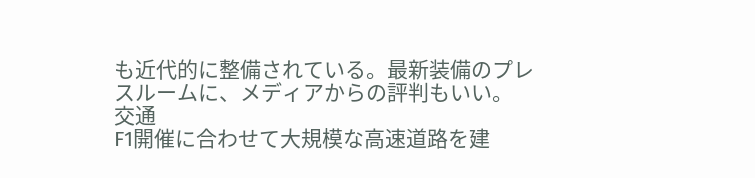も近代的に整備されている。最新装備のプレスルームに、メディアからの評判もいい。
交通
F1開催に合わせて大規模な高速道路を建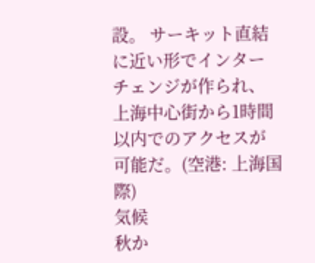設。 サーキット直結に近い形でインターチェンジが作られ、上海中心街から1時間以内でのアクセスが可能だ。(空港: 上海国際)
気候
秋か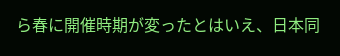ら春に開催時期が変ったとはいえ、日本同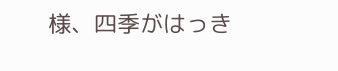様、四季がはっき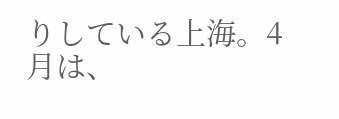りしている上海。4月は、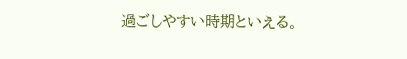過ごしやすい時期といえる。